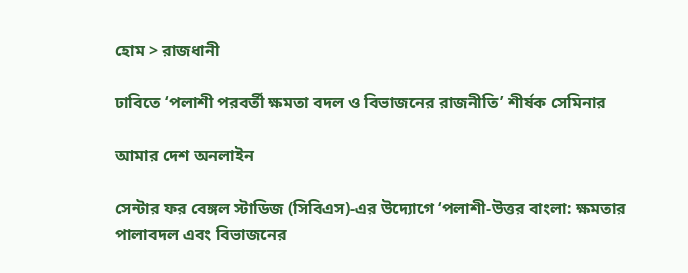হোম > রাজধানী

ঢাবিতে ‘পলাশী পরবর্তী ক্ষমতা বদল ও বিভাজনের রাজনীতি’ শীর্ষক সেমিনার

আমার দেশ অনলাইন

সেন্টার ফর বেঙ্গল স্টাডিজ (সিবিএস)-এর উদ্যোগে ‘পলাশী-উত্তর বাংলা: ক্ষমতার পালাবদল এবং বিভাজনের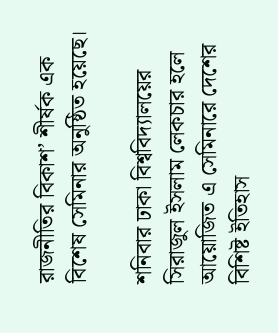রাজনীতির বিকাশ’ শীর্ষক এক বিশেষ সেমিনার অনুষ্ঠিত হয়েছে।

শনিবার ঢাকা বিশ্ববিদ্যালয়ের সিরাজুল ইসলাম লেকচার হলে আয়োজিত এ সেমিনারে দেশের বিশিষ্ট ইতিহাস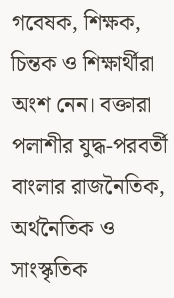গবেষক, শিক্ষক, চিন্তক ও শিক্ষার্থীরা অংশ নেন। বক্তারা পলাশীর যুদ্ধ-পরবর্তী বাংলার রাজনৈতিক, অর্থনৈতিক ও সাংস্কৃতিক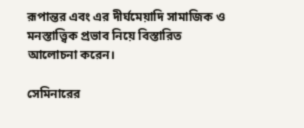রূপান্তর এবং এর দীর্ঘমেয়াদি সামাজিক ও মনস্তাত্ত্বিক প্রভাব নিয়ে বিস্তারিত আলোচনা করেন।

সেমিনারের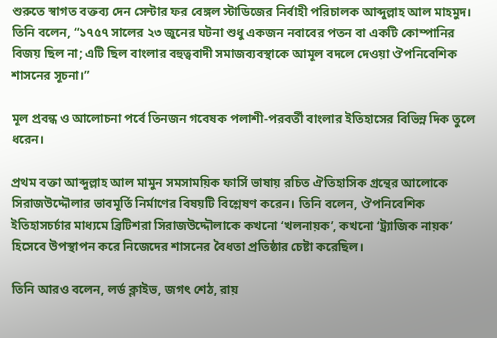শুরুতে স্বাগত বক্তব্য দেন সেন্টার ফর বেঙ্গল স্টাডিজের নির্বাহী পরিচালক আব্দুল্লাহ আল মাহমুদ। তিনি বলেন, “১৭৫৭ সালের ২৩ জুনের ঘটনা শুধু একজন নবাবের পতন বা একটি কোম্পানির বিজয় ছিল না; এটি ছিল বাংলার বহুত্ববাদী সমাজব্যবস্থাকে আমূল বদলে দেওয়া ঔপনিবেশিক শাসনের সূচনা।”

মূল প্রবন্ধ ও আলোচনা পর্বে তিনজন গবেষক পলাশী-পরবর্তী বাংলার ইতিহাসের বিভিন্ন দিক তুলে ধরেন।

প্রথম বক্তা আব্দুল্লাহ আল মামুন সমসাময়িক ফার্সি ভাষায় রচিত ঐতিহাসিক গ্রন্থের আলোকে সিরাজউদ্দৌলার ভাবমূর্তি নির্মাণের বিষয়টি বিশ্লেষণ করেন। তিনি বলেন, ঔপনিবেশিক ইতিহাসচর্চার মাধ্যমে ব্রিটিশরা সিরাজউদ্দৌলাকে কখনো ‘খলনায়ক’, কখনো ‘ট্র্যাজিক নায়ক’ হিসেবে উপস্থাপন করে নিজেদের শাসনের বৈধতা প্রতিষ্ঠার চেষ্টা করেছিল।

তিনি আরও বলেন, লর্ড ক্লাইভ, জগৎ শেঠ, রায়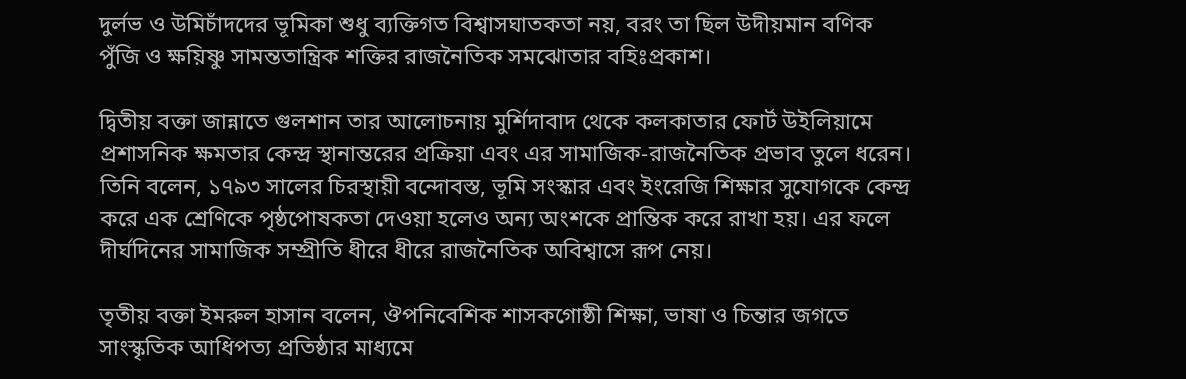দুর্লভ ও উমিচাঁদদের ভূমিকা শুধু ব্যক্তিগত বিশ্বাসঘাতকতা নয়, বরং তা ছিল উদীয়মান বণিক পুঁজি ও ক্ষয়িষ্ণু সামন্ততান্ত্রিক শক্তির রাজনৈতিক সমঝোতার বহিঃপ্রকাশ।

দ্বিতীয় বক্তা জান্নাতে গুলশান তার আলোচনায় মুর্শিদাবাদ থেকে কলকাতার ফোর্ট উইলিয়ামে প্রশাসনিক ক্ষমতার কেন্দ্র স্থানান্তরের প্রক্রিয়া এবং এর সামাজিক-রাজনৈতিক প্রভাব তুলে ধরেন। তিনি বলেন, ১৭৯৩ সালের চিরস্থায়ী বন্দোবস্ত, ভূমি সংস্কার এবং ইংরেজি শিক্ষার সুযোগকে কেন্দ্র করে এক শ্রেণিকে পৃষ্ঠপোষকতা দেওয়া হলেও অন্য অংশকে প্রান্তিক করে রাখা হয়। এর ফলে দীর্ঘদিনের সামাজিক সম্প্রীতি ধীরে ধীরে রাজনৈতিক অবিশ্বাসে রূপ নেয়।

তৃতীয় বক্তা ইমরুল হাসান বলেন, ঔপনিবেশিক শাসকগোষ্ঠী শিক্ষা, ভাষা ও চিন্তার জগতে সাংস্কৃতিক আধিপত্য প্রতিষ্ঠার মাধ্যমে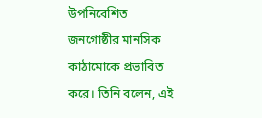উপনিবেশিত জনগোষ্ঠীর মানসিক কাঠামোকে প্রভাবিত করে। তিনি বলেন, এই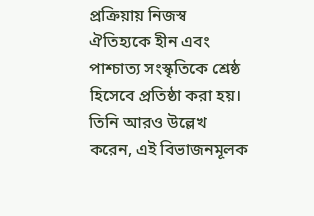প্রক্রিয়ায় নিজস্ব ঐতিহ্যকে হীন এবং পাশ্চাত্য সংস্কৃতিকে শ্রেষ্ঠ হিসেবে প্রতিষ্ঠা করা হয়। তিনি আরও উল্লেখ করেন, এই বিভাজনমূলক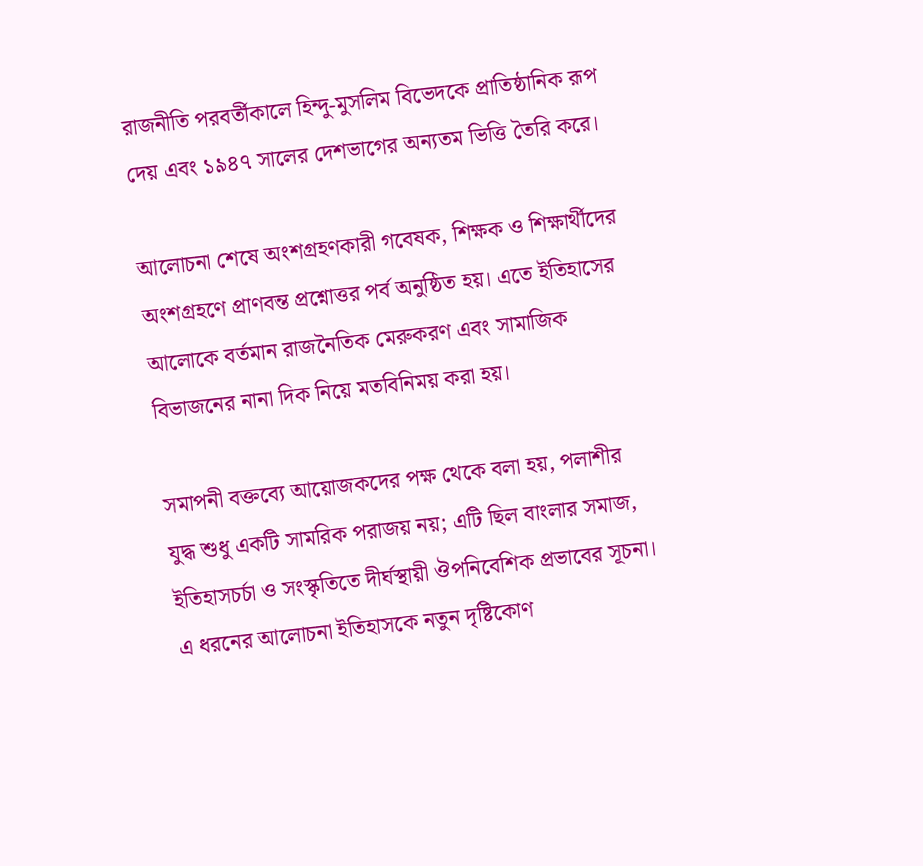রাজনীতি পরবর্তীকালে হিন্দু-মুসলিম বিভেদকে প্রাতিষ্ঠানিক রূপ দেয় এবং ১৯৪৭ সালের দেশভাগের অন্যতম ভিত্তি তৈরি করে।

আলোচনা শেষে অংশগ্রহণকারী গবেষক, শিক্ষক ও শিক্ষার্থীদের অংশগ্রহণে প্রাণবন্ত প্রশ্নোত্তর পর্ব অনুষ্ঠিত হয়। এতে ইতিহাসের আলোকে বর্তমান রাজনৈতিক মেরুকরণ এবং সামাজিক বিভাজনের নানা দিক নিয়ে মতবিনিময় করা হয়।

সমাপনী বক্তব্যে আয়োজকদের পক্ষ থেকে বলা হয়, পলাশীর যুদ্ধ শুধু একটি সামরিক পরাজয় নয়; এটি ছিল বাংলার সমাজ, ইতিহাসচর্চা ও সংস্কৃতিতে দীর্ঘস্থায়ী ঔপনিবেশিক প্রভাবের সূচনা। এ ধরনের আলোচনা ইতিহাসকে নতুন দৃষ্টিকোণ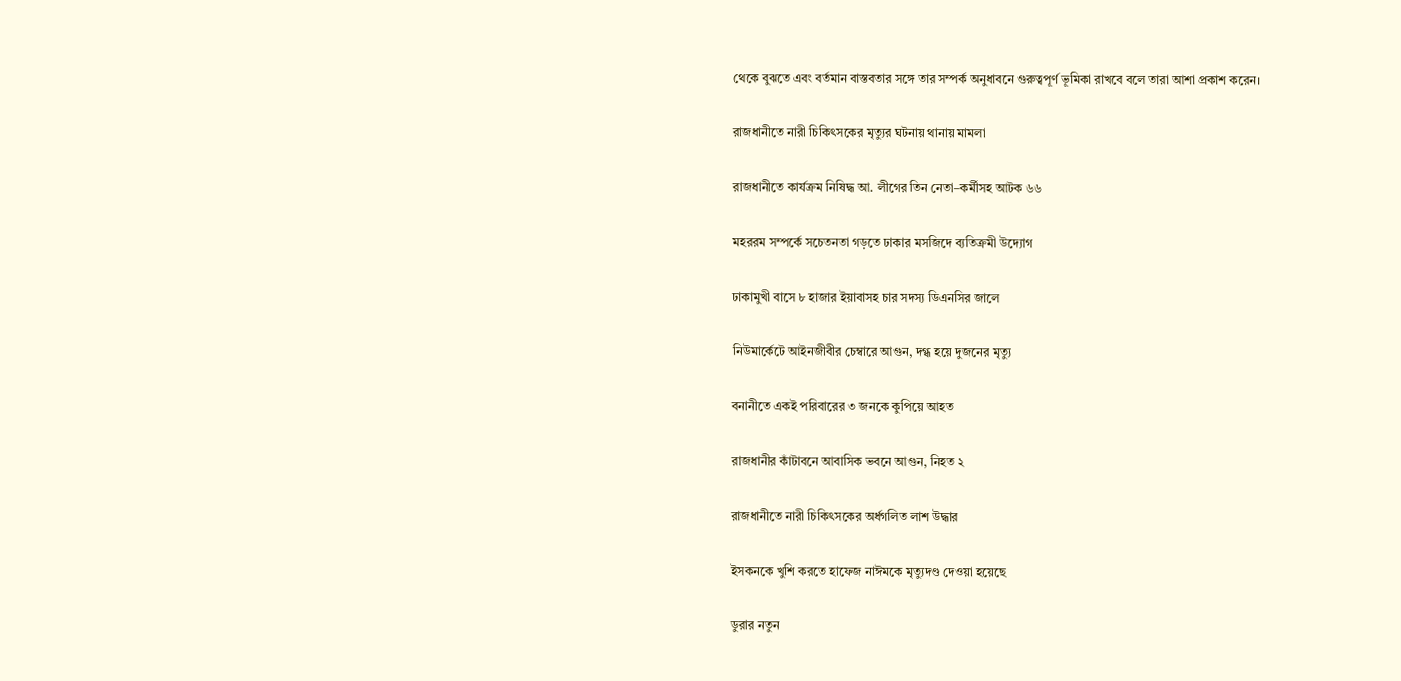থেকে বুঝতে এবং বর্তমান বাস্তবতার সঙ্গে তার সম্পর্ক অনুধাবনে গুরুত্বপূর্ণ ভূমিকা রাখবে বলে তারা আশা প্রকাশ করেন।

রাজধানীতে নারী চিকিৎসকের মৃত্যুর ঘটনায় থানায় মামলা

রাজধানীতে কার্যক্রম নিষিদ্ধ আ. লীগের তিন নেতা–কর্মীসহ আটক ৬৬

মহররম সম্পর্কে সচেতনতা গড়তে ঢাকার মসজিদে ব্যতিক্রমী উদ্যোগ

ঢাকামুখী বাসে ৮ হাজার ইয়াবাসহ চার সদস্য ডিএনসির জালে

নিউমার্কেটে আইনজীবীর চেম্বারে আগুন, দগ্ধ হয়ে দুজনের মৃত্যু

বনানীতে একই পরিবারের ৩ জনকে কুপিয়ে আহত

রাজধানীর কাঁটাবনে আবাসিক ভবনে আগুন, নিহত ২

রাজধানীতে নারী চিকিৎসকের অর্ধগলিত লাশ উদ্ধার

ইসকনকে খুশি করতে হাফেজ নাঈমকে মৃত্যুদণ্ড দেওয়া হয়েছে

ডুরার নতুন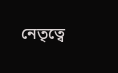নেতৃত্বে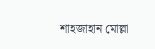শাহজাহান মোল্লা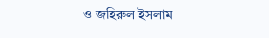ও জহিরুল ইসলাম